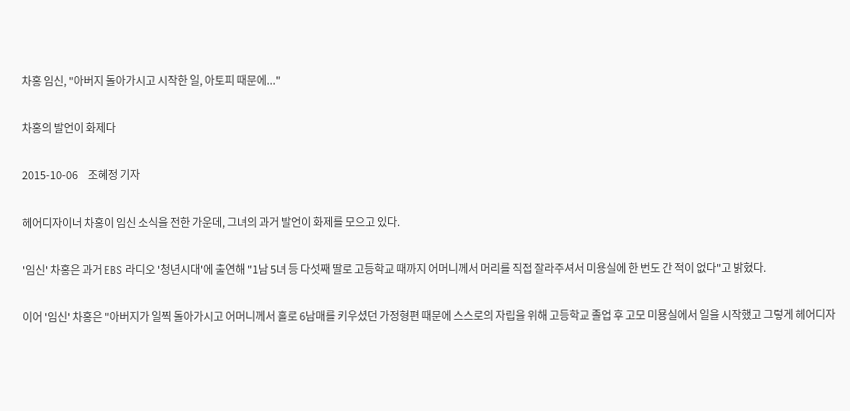차홍 임신, "아버지 돌아가시고 시작한 일, 아토피 때문에..."

차홍의 발언이 화제다

2015-10-06     조혜정 기자

헤어디자이너 차홍이 임신 소식을 전한 가운데, 그녀의 과거 발언이 화제를 모으고 있다.

'임신' 차홍은 과거 EBS 라디오 '청년시대'에 출연해 "1남 5녀 등 다섯째 딸로 고등학교 때까지 어머니께서 머리를 직접 잘라주셔서 미용실에 한 번도 간 적이 없다"고 밝혔다.

이어 '임신' 차홍은 "아버지가 일찍 돌아가시고 어머니께서 홀로 6남매를 키우셨던 가정형편 때문에 스스로의 자립을 위해 고등학교 졸업 후 고모 미묭실에서 일을 시작했고 그렇게 헤어디자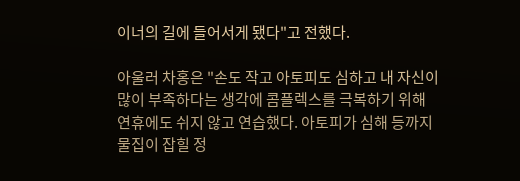이너의 길에 들어서게 됐다"고 전했다.

아울러 차홍은 "손도 작고 아토피도 심하고 내 자신이 많이 부족하다는 생각에 콤플렉스를 극복하기 위해 연휴에도 쉬지 않고 연습했다. 아토피가 심해 등까지 물집이 잡힐 정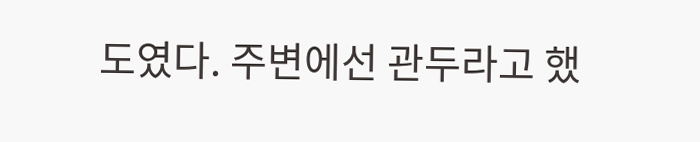도였다. 주변에선 관두라고 했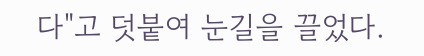다"고 덧붙여 눈길을 끌었다.